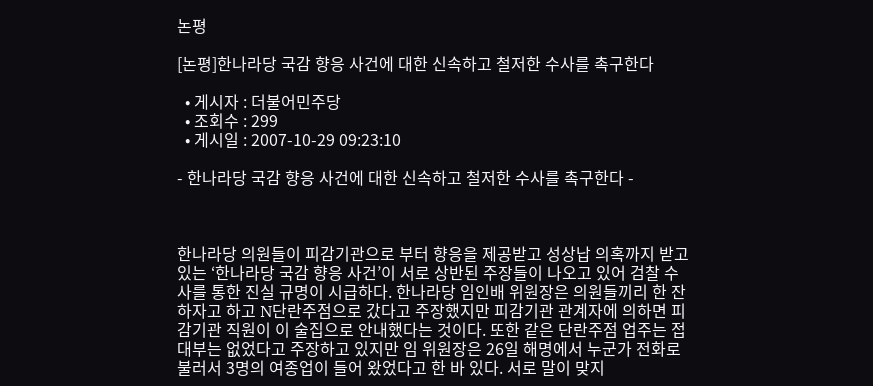논평

[논평]한나라당 국감 향응 사건에 대한 신속하고 철저한 수사를 촉구한다

  • 게시자 : 더불어민주당
  • 조회수 : 299
  • 게시일 : 2007-10-29 09:23:10

- 한나라당 국감 향응 사건에 대한 신속하고 철저한 수사를 촉구한다 -



한나라당 의원들이 피감기관으로 부터 향응을 제공받고 성상납 의혹까지 받고 있는 ‘한나라당 국감 향응 사건’이 서로 상반된 주장들이 나오고 있어 검찰 수사를 통한 진실 규명이 시급하다. 한나라당 임인배 위원장은 의원들끼리 한 잔 하자고 하고 N단란주점으로 갔다고 주장했지만 피감기관 관계자에 의하면 피감기관 직원이 이 술집으로 안내했다는 것이다. 또한 같은 단란주점 업주는 접대부는 없었다고 주장하고 있지만 임 위원장은 26일 해명에서 누군가 전화로 불러서 3명의 여종업이 들어 왔었다고 한 바 있다. 서로 말이 맞지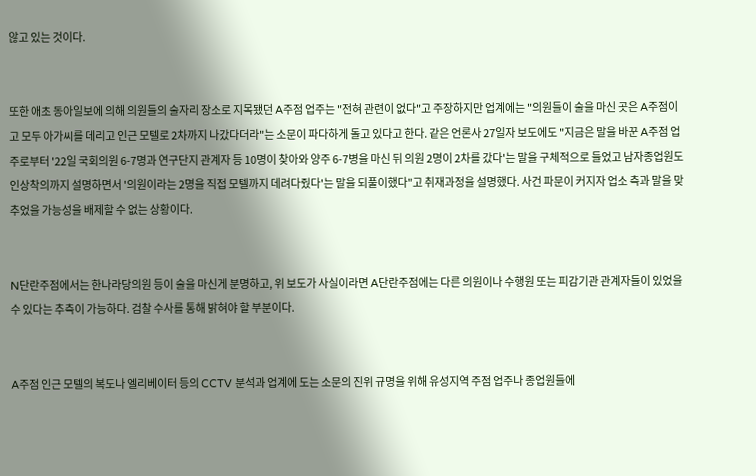않고 있는 것이다.


또한 애초 동아일보에 의해 의원들의 술자리 장소로 지목됐던 A주점 업주는 "전혀 관련이 없다"고 주장하지만 업계에는 "의원들이 술을 마신 곳은 A주점이고 모두 아가씨를 데리고 인근 모텔로 2차까지 나갔다더라"는 소문이 파다하게 돌고 있다고 한다. 같은 언론사 27일자 보도에도 "지금은 말을 바꾼 A주점 업주로부터 '22일 국회의원 6-7명과 연구단지 관계자 등 10명이 찾아와 양주 6-7병을 마신 뒤 의원 2명이 2차를 갔다'는 말을 구체적으로 들었고 남자종업원도 인상착의까지 설명하면서 '의원이라는 2명을 직접 모텔까지 데려다줬다'는 말을 되풀이했다"고 취재과정을 설명했다. 사건 파문이 커지자 업소 측과 말을 맞추었을 가능성을 배제할 수 없는 상황이다.


N단란주점에서는 한나라당의원 등이 술을 마신게 분명하고, 위 보도가 사실이라면 A단란주점에는 다른 의원이나 수행원 또는 피감기관 관계자들이 있었을 수 있다는 추측이 가능하다. 검찰 수사를 통해 밝혀야 할 부분이다.


A주점 인근 모텔의 복도나 엘리베이터 등의 CCTV 분석과 업계에 도는 소문의 진위 규명을 위해 유성지역 주점 업주나 종업원들에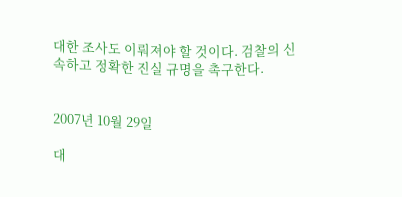대한 조사도 이뤄져야 할 것이다. 검찰의 신속하고 정확한 진실 규명을 촉구한다.


2007년 10월 29일

대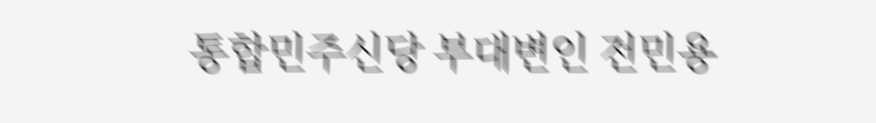통합민주신당 부대변인 전민용